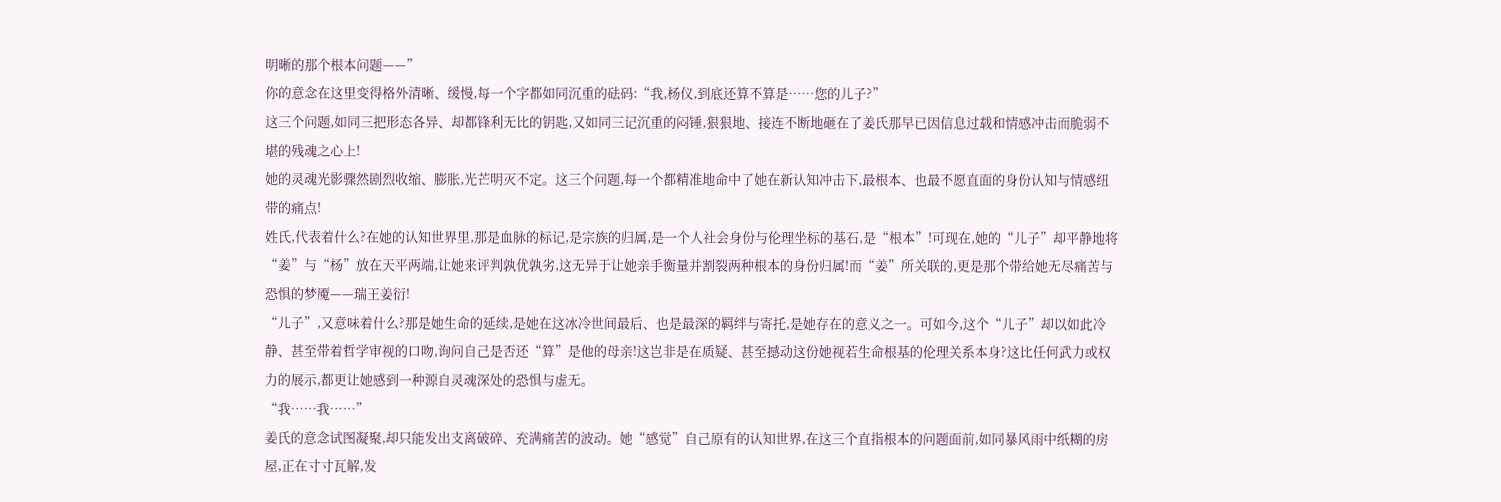明晰的那个根本问题——”
你的意念在这里变得格外清晰、缓慢,每一个字都如同沉重的砝码:“我,杨仪,到底还算不算是……您的儿子?”
这三个问题,如同三把形态各异、却都锋利无比的钥匙,又如同三记沉重的闷锤,狠狠地、接连不断地砸在了姜氏那早已因信息过载和情感冲击而脆弱不堪的残魂之心上!
她的灵魂光影骤然剧烈收缩、膨胀,光芒明灭不定。这三个问题,每一个都精准地命中了她在新认知冲击下,最根本、也最不愿直面的身份认知与情感纽带的痛点!
姓氏,代表着什么?在她的认知世界里,那是血脉的标记,是宗族的归属,是一个人社会身份与伦理坐标的基石,是“根本”!可现在,她的“儿子”却平静地将“姜”与“杨”放在天平两端,让她来评判孰优孰劣,这无异于让她亲手衡量并割裂两种根本的身份归属!而“姜”所关联的,更是那个带给她无尽痛苦与恐惧的梦魇——瑞王姜衍!
“儿子”,又意味着什么?那是她生命的延续,是她在这冰冷世间最后、也是最深的羁绊与寄托,是她存在的意义之一。可如今,这个“儿子”却以如此冷静、甚至带着哲学审视的口吻,询问自己是否还“算”是他的母亲!这岂非是在质疑、甚至撼动这份她视若生命根基的伦理关系本身?这比任何武力或权力的展示,都更让她感到一种源自灵魂深处的恐惧与虚无。
“我……我……”
姜氏的意念试图凝聚,却只能发出支离破碎、充满痛苦的波动。她“感觉”自己原有的认知世界,在这三个直指根本的问题面前,如同暴风雨中纸糊的房屋,正在寸寸瓦解,发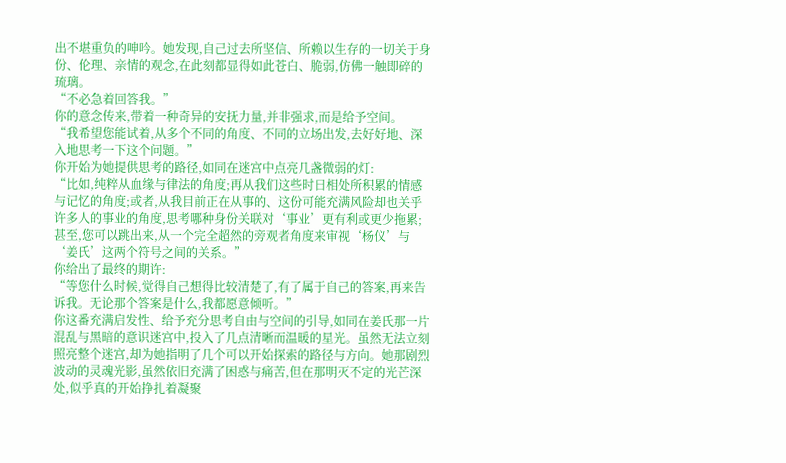出不堪重负的呻吟。她发现,自己过去所坚信、所赖以生存的一切关于身份、伦理、亲情的观念,在此刻都显得如此苍白、脆弱,仿佛一触即碎的琉璃。
“不必急着回答我。”
你的意念传来,带着一种奇异的安抚力量,并非强求,而是给予空间。
“我希望您能试着,从多个不同的角度、不同的立场出发,去好好地、深入地思考一下这个问题。”
你开始为她提供思考的路径,如同在迷宫中点亮几盏微弱的灯:
“比如,纯粹从血缘与律法的角度;再从我们这些时日相处所积累的情感与记忆的角度;或者,从我目前正在从事的、这份可能充满风险却也关乎许多人的事业的角度,思考哪种身份关联对‘事业’更有利或更少拖累;甚至,您可以跳出来,从一个完全超然的旁观者角度来审视‘杨仪’与‘姜氏’这两个符号之间的关系。”
你给出了最终的期许:
“等您什么时候,觉得自己想得比较清楚了,有了属于自己的答案,再来告诉我。无论那个答案是什么,我都愿意倾听。”
你这番充满启发性、给予充分思考自由与空间的引导,如同在姜氏那一片混乱与黑暗的意识迷宫中,投入了几点清晰而温暖的星光。虽然无法立刻照亮整个迷宫,却为她指明了几个可以开始探索的路径与方向。她那剧烈波动的灵魂光影,虽然依旧充满了困惑与痛苦,但在那明灭不定的光芒深处,似乎真的开始挣扎着凝聚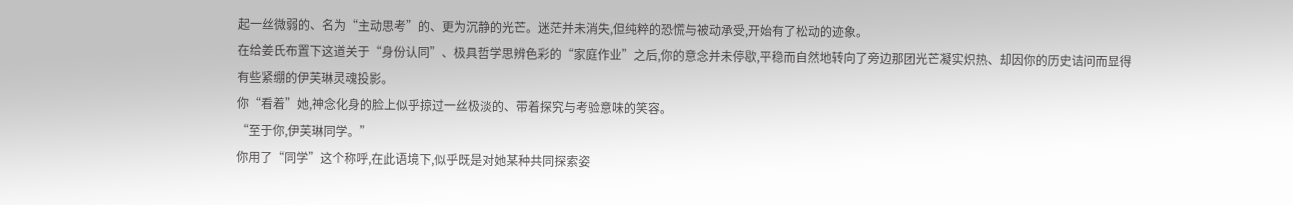起一丝微弱的、名为“主动思考”的、更为沉静的光芒。迷茫并未消失,但纯粹的恐慌与被动承受,开始有了松动的迹象。
在给姜氏布置下这道关于“身份认同”、极具哲学思辨色彩的“家庭作业”之后,你的意念并未停歇,平稳而自然地转向了旁边那团光芒凝实炽热、却因你的历史诘问而显得有些紧绷的伊芙琳灵魂投影。
你“看着”她,神念化身的脸上似乎掠过一丝极淡的、带着探究与考验意味的笑容。
“至于你,伊芙琳同学。”
你用了“同学”这个称呼,在此语境下,似乎既是对她某种共同探索姿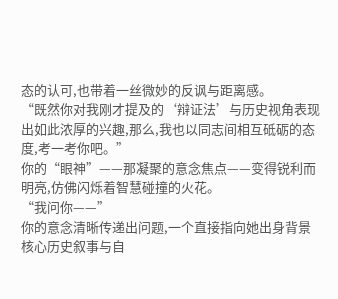态的认可,也带着一丝微妙的反讽与距离感。
“既然你对我刚才提及的‘辩证法’与历史视角表现出如此浓厚的兴趣,那么,我也以同志间相互砥砺的态度,考一考你吧。”
你的“眼神”——那凝聚的意念焦点——变得锐利而明亮,仿佛闪烁着智慧碰撞的火花。
“我问你——”
你的意念清晰传递出问题,一个直接指向她出身背景核心历史叙事与自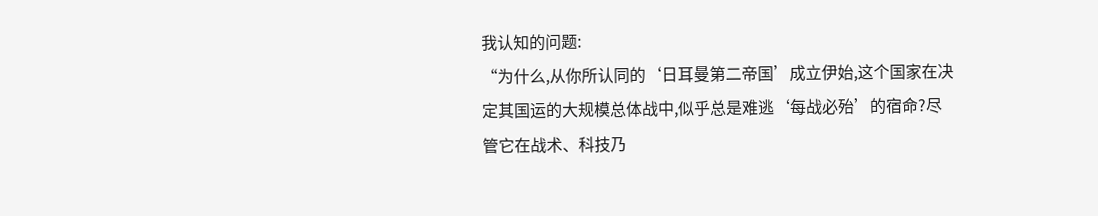我认知的问题:
“为什么,从你所认同的‘日耳曼第二帝国’成立伊始,这个国家在决定其国运的大规模总体战中,似乎总是难逃‘每战必殆’的宿命?尽管它在战术、科技乃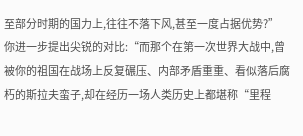至部分时期的国力上,往往不落下风,甚至一度占据优势?”
你进一步提出尖锐的对比:“而那个在第一次世界大战中,曾被你的祖国在战场上反复碾压、内部矛盾重重、看似落后腐朽的斯拉夫蛮子,却在经历一场人类历史上都堪称“里程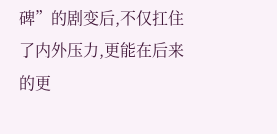碑”的剧变后,不仅扛住了内外压力,更能在后来的更